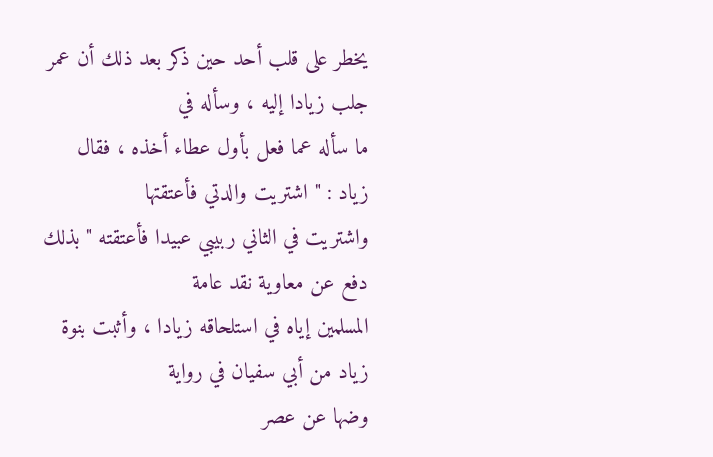يخطر على قلب أحد حين ذكر بعد ذلك أن عمر جلب زيادا إليه ، وسأله في
ما سأله عما فعل بأول عطاء أخذه ، فقال زياد : " اشتريت والدتي فأعتقتها
واشتريت في الثاني ربيبي عبيدا فأعتقته " بذلك دفع عن معاوية نقد عامة
المسلمين إياه في استلحاقه زيادا ، وأثبت بنوة زياد من أبي سفيان في رواية
وضها عن عصر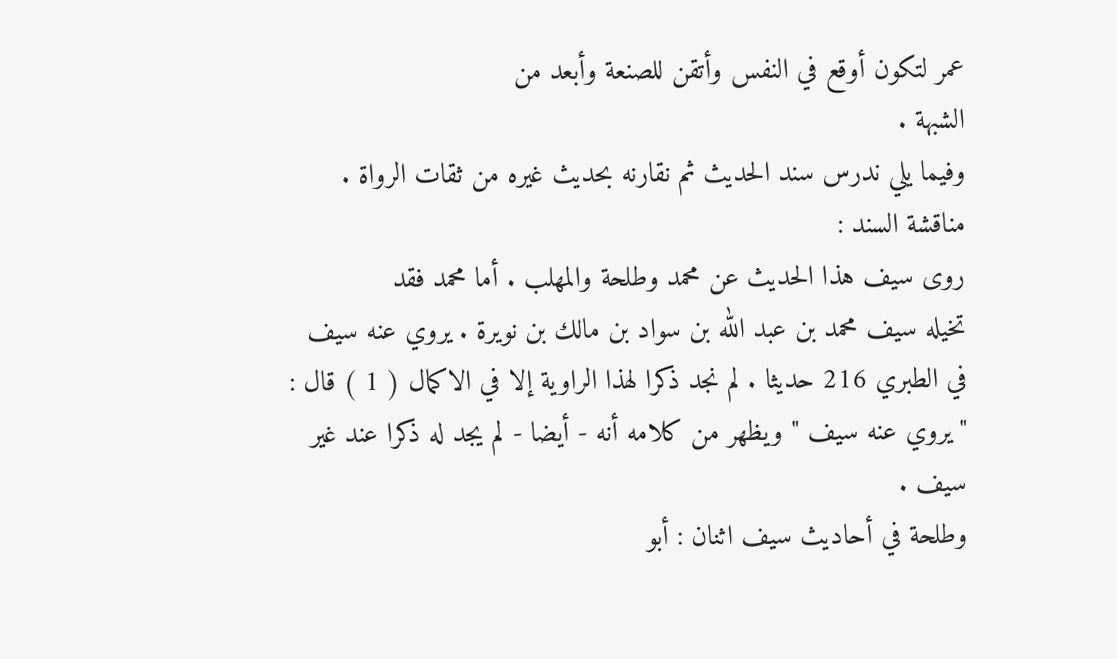عمر لتكون أوقع في النفس وأتقن للصنعة وأبعد من
الشبهة .
وفيما يلي ندرس سند الحديث ثم نقارنه بحديث غيره من ثقات الرواة .
مناقشة السند :
روى سيف هذا الحديث عن محمد وطلحة والمهلب . أما محمد فقد
تخيله سيف محمد بن عبد الله بن سواد بن مالك بن نويرة . يروي عنه سيف
في الطبري 216 حديثا . لم نجد ذكرا لهذا الراوية إلا في الاكمال ( 1 ) قال :
" يروي عنه سيف " ويظهر من كلامه أنه - أيضا - لم يجد له ذكرا عند غير
سيف .
وطلحة في أحاديث سيف اثنان : أبو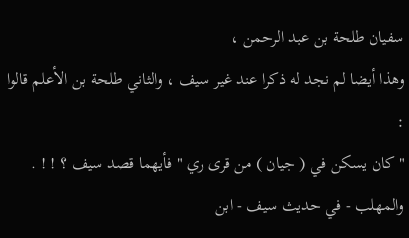سفيان طلحة بن عبد الرحمن ،
وهذا أيضا لم نجد له ذكرا عند غير سيف ، والثاني طلحة بن الأعلم قالوا :
" كان يسكن في ( جيان ) من قرى ري " فأيهما قصد سيف ؟ ! ! .
والمهلب - في حديث سيف - ابن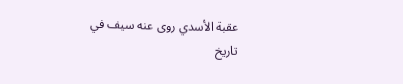عقبة الأسدي روى عنه سيف في
تاريخ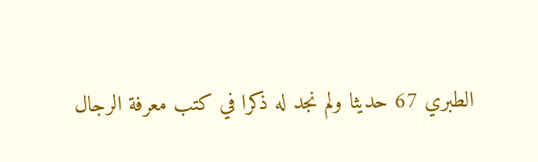الطبري 67 حديثا ولم نجد له ذكرا في كتب معرفة الرجال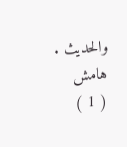والحديث .
هامش
( 1 )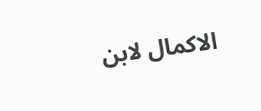الاكمال لابن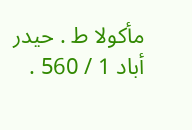مأكولا ط . حيدر أباد 1 / 560 .